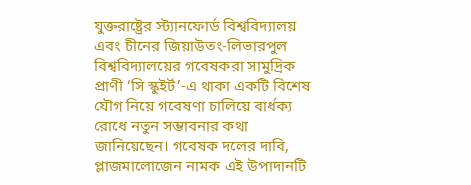যুক্তরাষ্ট্রের স্ট্যানফোর্ড বিশ্ববিদ্যালয় এবং চীনের জিয়াউতং-লিভারপুল বিশ্ববিদ্যালয়ের গবেষকরা সামুদ্রিক প্রাণী ‘সি স্কুইর্ট’-এ থাকা একটি বিশেষ যৌগ নিয়ে গবেষণা চালিয়ে বার্ধক্য রোধে নতুন সম্ভাবনার কথা জানিয়েছেন। গবেষক দলের দাবি, প্লাজমালোজেন নামক এই উপাদানটি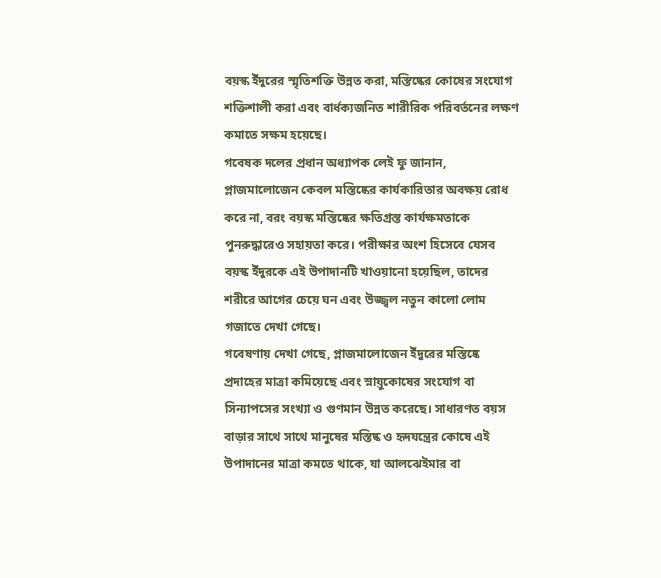বয়স্ক ইঁদুরের স্মৃতিশক্তি উন্নত করা, মস্তিষ্কের কোষের সংযোগ শক্তিশালী করা এবং বার্ধক্যজনিত শারীরিক পরিবর্তনের লক্ষণ কমাতে সক্ষম হয়েছে।
গবেষক দলের প্রধান অধ্যাপক লেই ফু জানান, প্লাজমালোজেন কেবল মস্তিষ্কের কার্যকারিতার অবক্ষয় রোধ করে না, বরং বয়স্ক মস্তিষ্কের ক্ষতিগ্রস্ত কার্যক্ষমতাকে পুনরুদ্ধারেও সহায়তা করে। পরীক্ষার অংশ হিসেবে যেসব বয়স্ক ইঁদুরকে এই উপাদানটি খাওয়ানো হয়েছিল, তাদের শরীরে আগের চেয়ে ঘন এবং উজ্জ্বল নতুন কালো লোম গজাতে দেখা গেছে।
গবেষণায় দেখা গেছে, প্লাজমালোজেন ইঁদুরের মস্তিষ্কে প্রদাহের মাত্রা কমিয়েছে এবং স্নায়ুকোষের সংযোগ বা সিন্যাপসের সংখ্যা ও গুণমান উন্নত করেছে। সাধারণত বয়স বাড়ার সাথে সাথে মানুষের মস্তিষ্ক ও হৃদযন্ত্রের কোষে এই উপাদানের মাত্রা কমতে থাকে, যা আলঝেইমার বা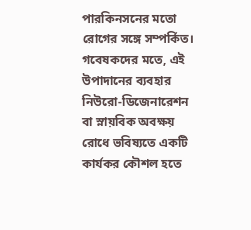পারকিনসনের মতো রোগের সঙ্গে সম্পর্কিত। গবেষকদের মতে, এই উপাদানের ব্যবহার নিউরো-ডিজেনারেশন বা স্নায়বিক অবক্ষয় রোধে ভবিষ্যতে একটি কার্যকর কৌশল হতে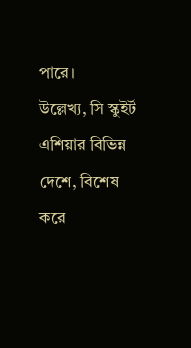পারে।
উল্লেখ্য, সি স্কুইর্ট এশিয়ার বিভিন্ন দেশে, বিশেষ করে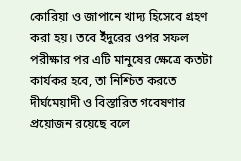কোরিয়া ও জাপানে খাদ্য হিসেবে গ্রহণ করা হয়। তবে ইঁদুরের ওপর সফল পরীক্ষার পর এটি মানুষের ক্ষেত্রে কতটা কার্যকর হবে, তা নিশ্চিত করতে দীর্ঘমেয়াদী ও বিস্তারিত গবেষণার প্রয়োজন রয়েছে বলে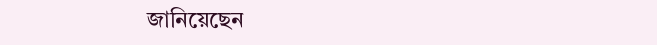জানিয়েছেন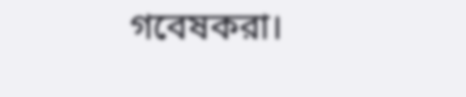গবেষকরা।